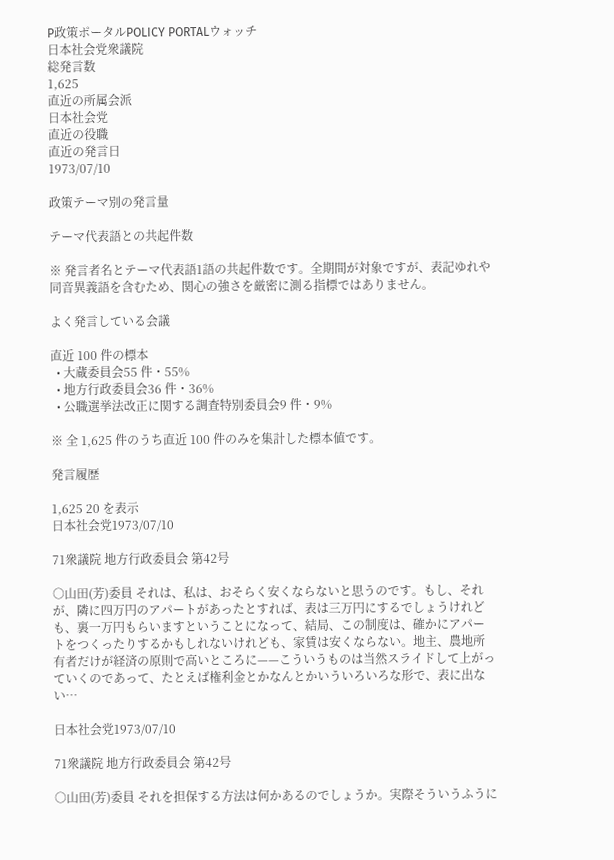P政策ポータルPOLICY PORTALウォッチ
日本社会党衆議院
総発言数
1,625
直近の所属会派
日本社会党
直近の役職
直近の発言日
1973/07/10

政策テーマ別の発言量

テーマ代表語との共起件数

※ 発言者名とテーマ代表語1語の共起件数です。全期間が対象ですが、表記ゆれや 同音異義語を含むため、関心の強さを厳密に測る指標ではありません。

よく発言している会議

直近 100 件の標本
  • 大蔵委員会55 件・55%
  • 地方行政委員会36 件・36%
  • 公職選挙法改正に関する調査特別委員会9 件・9%

※ 全 1,625 件のうち直近 100 件のみを集計した標本値です。

発言履歴

1,625 20 を表示
日本社会党1973/07/10

71衆議院 地方行政委員会 第42号

○山田(芳)委員 それは、私は、おそらく安くならないと思うのです。もし、それが、隣に四万円のアパートがあったとすれば、表は三万円にするでしょうけれども、裏一万円もらいますということになって、結局、この制度は、確かにアパートをつくったりするかもしれないけれども、家賃は安くならない。地主、農地所有者だけが経済の原則で高いところに——こういうものは当然スライドして上がっていくのであって、たとえば権利金とかなんとかいういろいろな形で、表に出ない…

日本社会党1973/07/10

71衆議院 地方行政委員会 第42号

○山田(芳)委員 それを担保する方法は何かあるのでしょうか。実際そういうふうに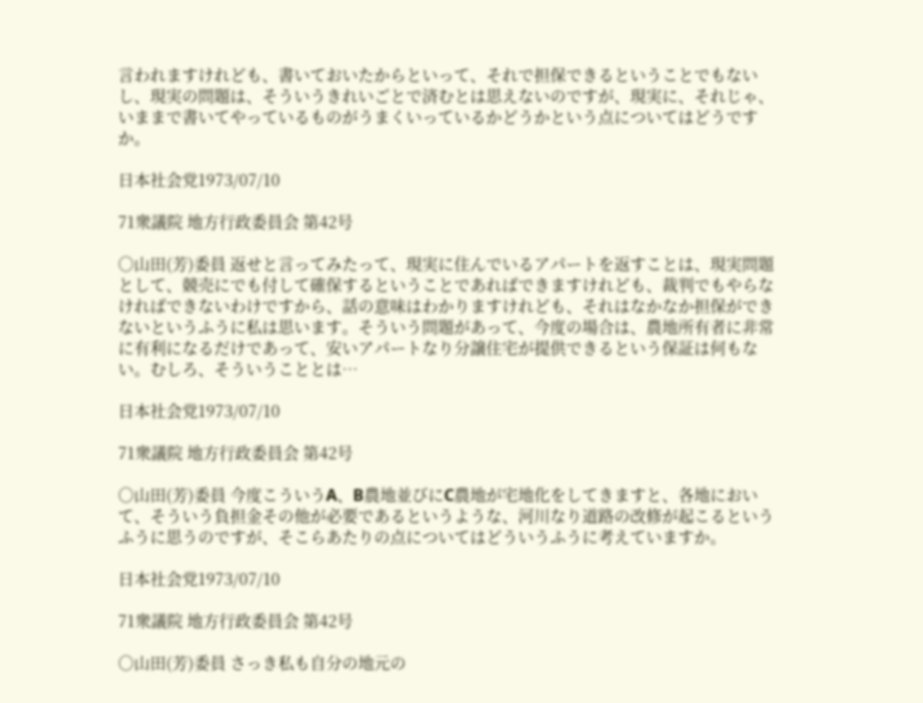言われますけれども、書いておいたからといって、それで担保できるということでもないし、現実の問題は、そういうきれいごとで済むとは思えないのですが、現実に、それじゃ、いままで書いてやっているものがうまくいっているかどうかという点についてはどうですか。

日本社会党1973/07/10

71衆議院 地方行政委員会 第42号

○山田(芳)委員 返せと言ってみたって、現実に住んでいるアパートを返すことは、現実問題として、競売にでも付して確保するということであればできますけれども、裁判でもやらなければできないわけですから、話の意味はわかりますけれども、それはなかなか担保ができないというふうに私は思います。そういう問題があって、今度の場合は、農地所有者に非常に有利になるだけであって、安いアパートなり分譲住宅が提供できるという保証は何もない。むしろ、そういうこととは…

日本社会党1973/07/10

71衆議院 地方行政委員会 第42号

○山田(芳)委員 今度こういうA、B農地並びにC農地が宅地化をしてきますと、各地において、そういう負担金その他が必要であるというような、河川なり道路の改修が起こるというふうに思うのですが、そこらあたりの点についてはどういうふうに考えていますか。

日本社会党1973/07/10

71衆議院 地方行政委員会 第42号

○山田(芳)委員 さっき私も自分の地元の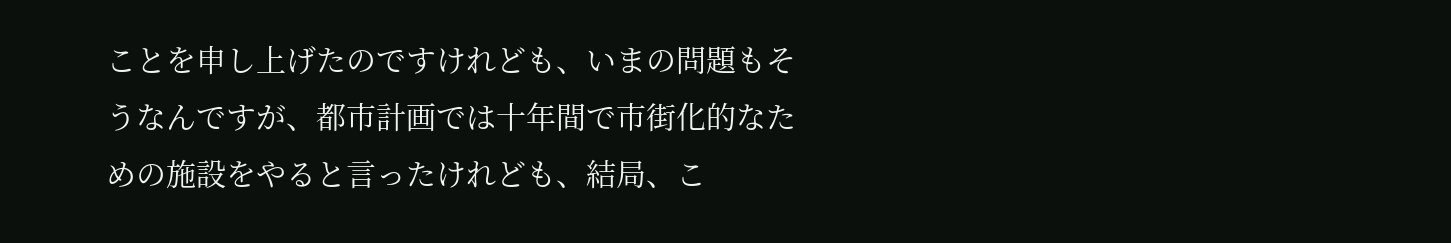ことを申し上げたのですけれども、いまの問題もそうなんですが、都市計画では十年間で市街化的なための施設をやると言ったけれども、結局、こ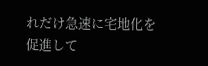れだけ急速に宅地化を促進して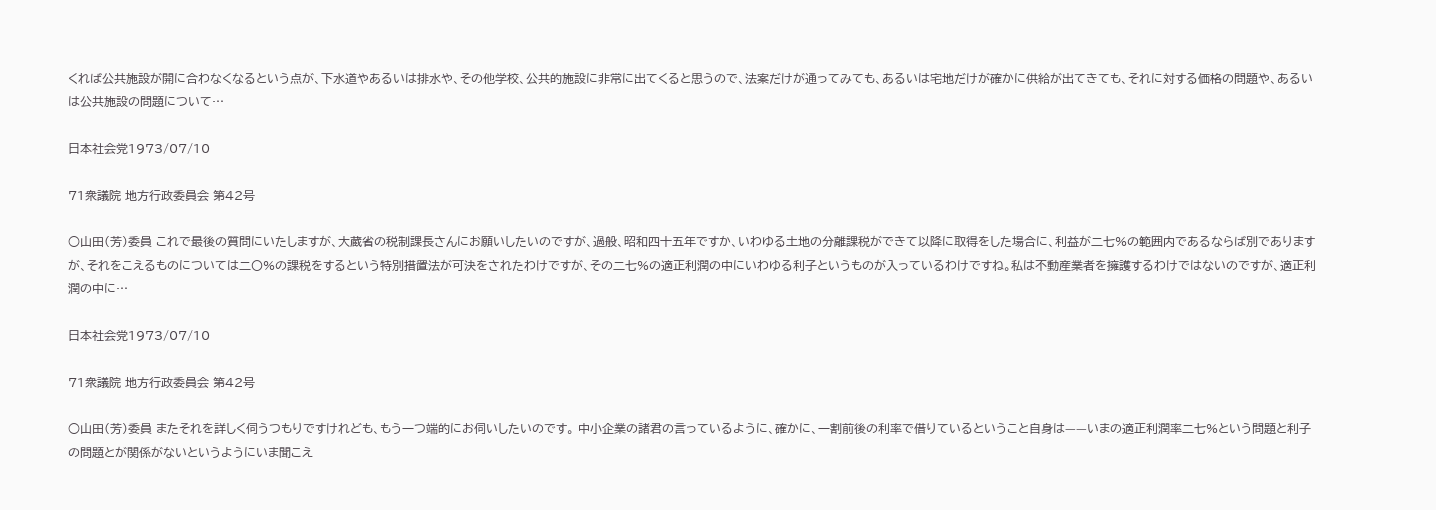くれば公共施設が開に合わなくなるという点が、下水道やあるいは排水や、その他学校、公共的施設に非常に出てくると思うので、法案だけが通ってみても、あるいは宅地だけが確かに供給が出てきても、それに対する価格の問題や、あるいは公共施設の問題について…

日本社会党1973/07/10

71衆議院 地方行政委員会 第42号

○山田(芳)委員 これで最後の質問にいたしますが、大蔵省の税制課長さんにお願いしたいのですが、過般、昭和四十五年ですか、いわゆる土地の分離課税ができて以降に取得をした場合に、利益が二七%の範囲内であるならば別でありますが、それをこえるものについては二〇%の課税をするという特別措置法が可決をされたわけですが、その二七%の適正利潤の中にいわゆる利子というものが入っているわけですね。私は不動産業者を擁護するわけではないのですが、適正利潤の中に…

日本社会党1973/07/10

71衆議院 地方行政委員会 第42号

○山田(芳)委員 またそれを詳しく伺うつもりですけれども、もう一つ端的にお伺いしたいのです。 中小企業の諸君の言っているように、確かに、一割前後の利率で借りているということ自身は——いまの適正利潤率二七%という問題と利子の問題とが関係がないというようにいま聞こえ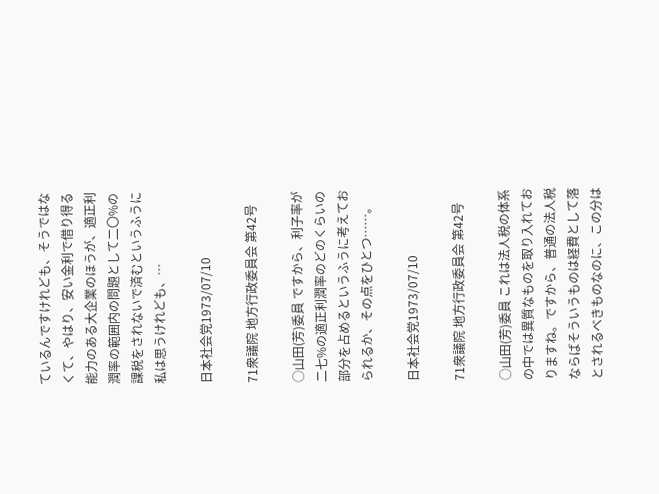ているんですけれども、そうではなくて、やはり、安い金利で借り得る能力のある大企業のほうが、適正利潤率の範囲内の問題として二〇%の課税をされないで済むというふうに私は思うけれども、…

日本社会党1973/07/10

71衆議院 地方行政委員会 第42号

○山田(芳)委員 ですから、利子率が二七%の適正利潤率のどのくらいの部分を占めるというふうに考えておられるか、その点をひとつ……。

日本社会党1973/07/10

71衆議院 地方行政委員会 第42号

○山田(芳)委員 これは法人税の体系の中では異質なものを取り入れておりますね。ですから、普通の法人税ならばそういうものは経費として落とされるべきものなのに、この分は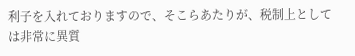利子を入れておりますので、そこらあたりが、税制上としては非常に異質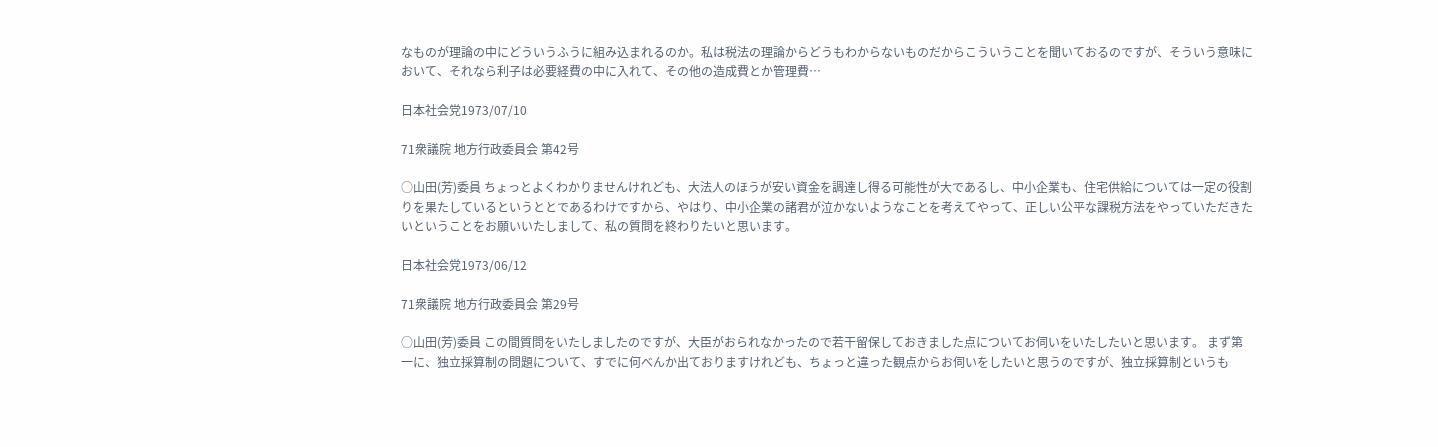なものが理論の中にどういうふうに組み込まれるのか。私は税法の理論からどうもわからないものだからこういうことを聞いておるのですが、そういう意味において、それなら利子は必要経費の中に入れて、その他の造成費とか管理費…

日本社会党1973/07/10

71衆議院 地方行政委員会 第42号

○山田(芳)委員 ちょっとよくわかりませんけれども、大法人のほうが安い資金を調達し得る可能性が大であるし、中小企業も、住宅供給については一定の役割りを果たしているというととであるわけですから、やはり、中小企業の諸君が泣かないようなことを考えてやって、正しい公平な課税方法をやっていただきたいということをお願いいたしまして、私の質問を終わりたいと思います。

日本社会党1973/06/12

71衆議院 地方行政委員会 第29号

○山田(芳)委員 この間質問をいたしましたのですが、大臣がおられなかったので若干留保しておきました点についてお伺いをいたしたいと思います。 まず第一に、独立採算制の問題について、すでに何べんか出ておりますけれども、ちょっと違った観点からお伺いをしたいと思うのですが、独立採算制というも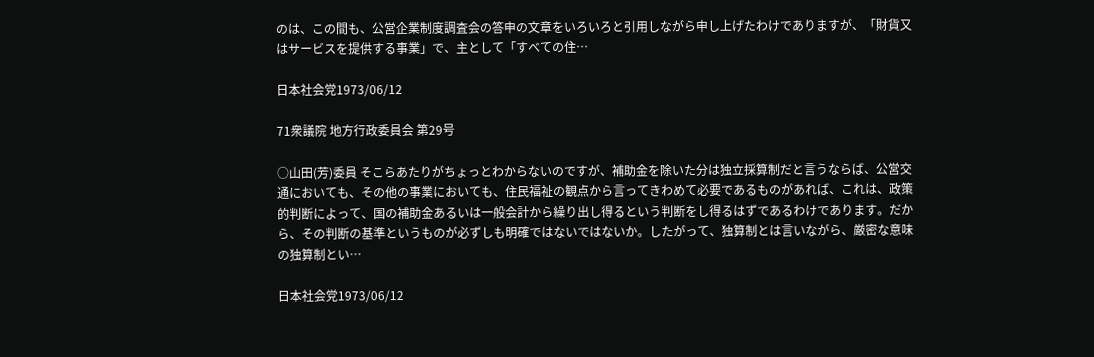のは、この間も、公営企業制度調査会の答申の文章をいろいろと引用しながら申し上げたわけでありますが、「財貨又はサービスを提供する事業」で、主として「すべての住…

日本社会党1973/06/12

71衆議院 地方行政委員会 第29号

○山田(芳)委員 そこらあたりがちょっとわからないのですが、補助金を除いた分は独立採算制だと言うならば、公営交通においても、その他の事業においても、住民福祉の観点から言ってきわめて必要であるものがあれば、これは、政策的判断によって、国の補助金あるいは一般会計から繰り出し得るという判断をし得るはずであるわけであります。だから、その判断の基準というものが必ずしも明確ではないではないか。したがって、独算制とは言いながら、厳密な意味の独算制とい…

日本社会党1973/06/12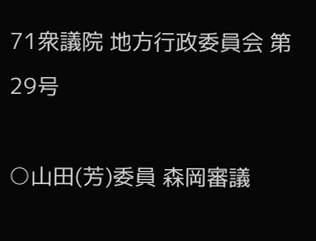71衆議院 地方行政委員会 第29号

○山田(芳)委員 森岡審議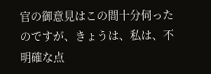官の御意見はこの間十分伺ったのですが、きょうは、私は、不明確な点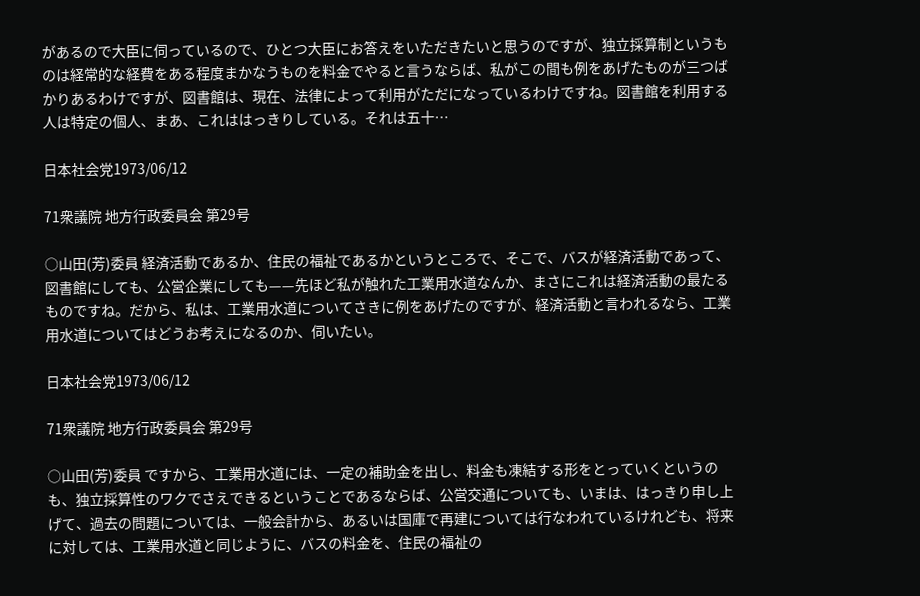があるので大臣に伺っているので、ひとつ大臣にお答えをいただきたいと思うのですが、独立採算制というものは経常的な経費をある程度まかなうものを料金でやると言うならば、私がこの間も例をあげたものが三つばかりあるわけですが、図書館は、現在、法律によって利用がただになっているわけですね。図書館を利用する人は特定の個人、まあ、これははっきりしている。それは五十…

日本社会党1973/06/12

71衆議院 地方行政委員会 第29号

○山田(芳)委員 経済活動であるか、住民の福祉であるかというところで、そこで、バスが経済活動であって、図書館にしても、公営企業にしても——先ほど私が触れた工業用水道なんか、まさにこれは経済活動の最たるものですね。だから、私は、工業用水道についてさきに例をあげたのですが、経済活動と言われるなら、工業用水道についてはどうお考えになるのか、伺いたい。

日本社会党1973/06/12

71衆議院 地方行政委員会 第29号

○山田(芳)委員 ですから、工業用水道には、一定の補助金を出し、料金も凍結する形をとっていくというのも、独立採算性のワクでさえできるということであるならば、公営交通についても、いまは、はっきり申し上げて、過去の問題については、一般会計から、あるいは国庫で再建については行なわれているけれども、将来に対しては、工業用水道と同じように、バスの料金を、住民の福祉の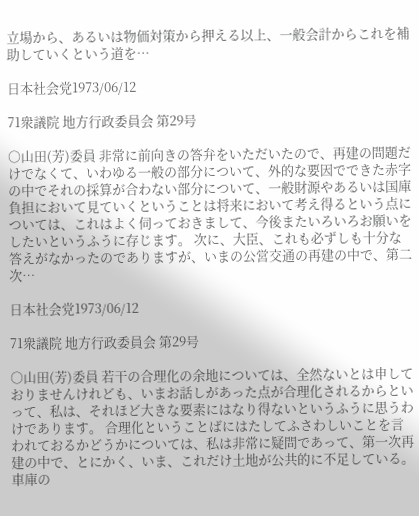立場から、あるいは物価対策から押える以上、一般会計からこれを補助していくという道を…

日本社会党1973/06/12

71衆議院 地方行政委員会 第29号

○山田(芳)委員 非常に前向きの答弁をいただいたので、再建の問題だけでなくて、いわゆる一般の部分について、外的な要因でできた赤字の中でそれの採算が合わない部分について、一般財源やあるいは国庫負担において見ていくということは将来において考え得るという点については、これはよく伺っておきまして、今後またいろいろお願いをしたいというふうに存じます。 次に、大臣、これも必ずしも十分な答えがなかったのでありますが、いまの公営交通の再建の中で、第二次…

日本社会党1973/06/12

71衆議院 地方行政委員会 第29号

○山田(芳)委員 若干の合理化の余地については、全然ないとは申しておりませんけれども、いまお話しがあった点が合理化されるからといって、私は、それほど大きな要素にはなり得ないというふうに思うわけであります。 合理化ということばにはたしてふさわしいことを言われておるかどうかについては、私は非常に疑問であって、第一次再建の中で、とにかく、いま、これだけ土地が公共的に不足している。車庫の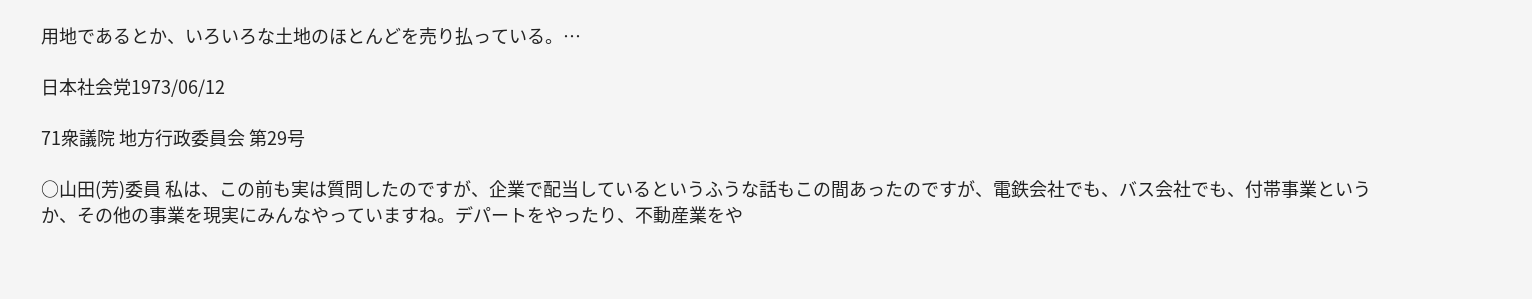用地であるとか、いろいろな土地のほとんどを売り払っている。…

日本社会党1973/06/12

71衆議院 地方行政委員会 第29号

○山田(芳)委員 私は、この前も実は質問したのですが、企業で配当しているというふうな話もこの間あったのですが、電鉄会社でも、バス会社でも、付帯事業というか、その他の事業を現実にみんなやっていますね。デパートをやったり、不動産業をや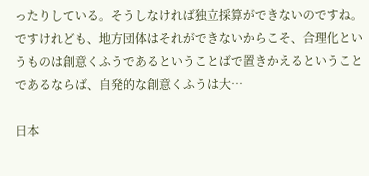ったりしている。そうしなければ独立採算ができないのですね。ですけれども、地方団体はそれができないからこそ、合理化というものは創意くふうであるということばで置きかえるということであるならば、自発的な創意くふうは大…

日本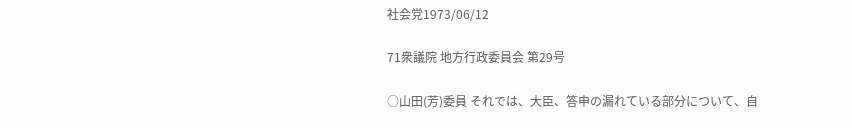社会党1973/06/12

71衆議院 地方行政委員会 第29号

○山田(芳)委員 それでは、大臣、答申の漏れている部分について、自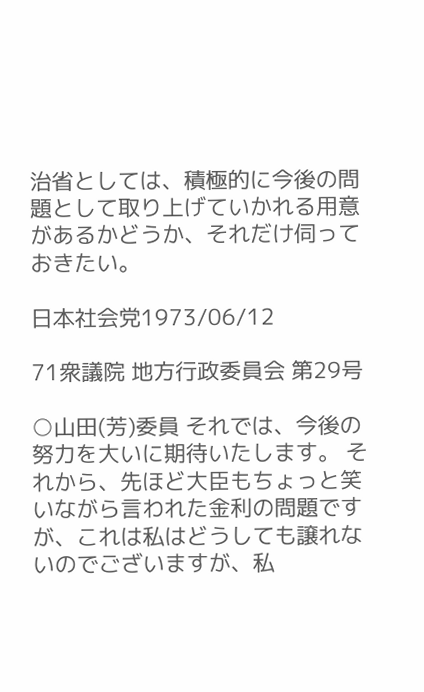治省としては、積極的に今後の問題として取り上げていかれる用意があるかどうか、それだけ伺っておきたい。

日本社会党1973/06/12

71衆議院 地方行政委員会 第29号

○山田(芳)委員 それでは、今後の努力を大いに期待いたします。 それから、先ほど大臣もちょっと笑いながら言われた金利の問題ですが、これは私はどうしても譲れないのでございますが、私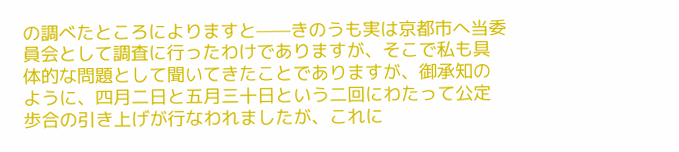の調べたところによりますと——きのうも実は京都市へ当委員会として調査に行ったわけでありますが、そこで私も具体的な問題として聞いてきたことでありますが、御承知のように、四月二日と五月三十日という二回にわたって公定歩合の引き上げが行なわれましたが、これに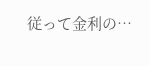従って金利の…